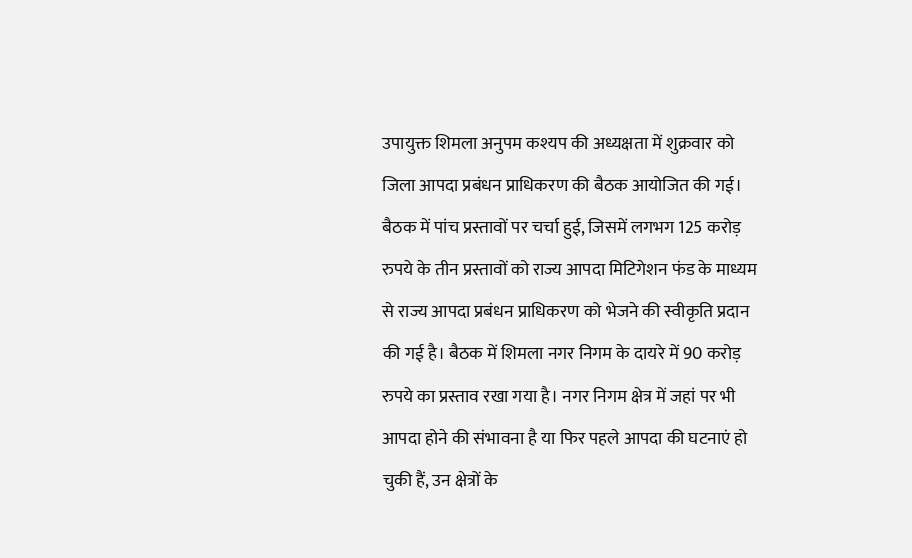उपायुक्त शिमला अनुपम कश्यप की अध्यक्षता में शुक्रवार को जिला आपदा प्रबंधन प्राधिकरण की बैठक आयोजित की गई। बैठक में पांच प्रस्तावों पर चर्चा हुई, जिसमें लगभग 125 करोड़ रुपये के तीन प्रस्तावों को राज्य आपदा मिटिगेशन फंड के माध्यम से राज्य आपदा प्रबंधन प्राधिकरण को भेजने की स्वीकृति प्रदान की गई है। बैठक में शिमला नगर निगम के दायरे में 90 करोड़ रुपये का प्रस्ताव रखा गया है। नगर निगम क्षेत्र में जहां पर भी आपदा होने की संभावना है या फिर पहले आपदा की घटनाएं हो चुकी हैं, उन क्षेत्रों के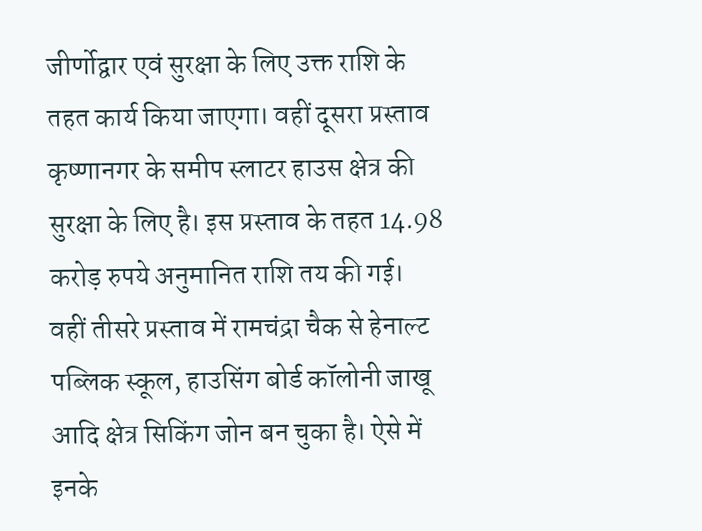जीर्णोद्वार एवं सुरक्षा के लिए उक्त राशि के तहत कार्य किया जाएगा। वहीं दूसरा प्रस्ताव कृष्णानगर के समीप स्लाटर हाउस क्षेत्र की सुरक्षा के लिए है। इस प्रस्ताव के तहत 14.98 करोड़ रुपये अनुमानित राशि तय की गई।
वहीं तीसरे प्रस्ताव में रामचंद्रा चैक से हेनाल्ट पब्लिक स्कूल, हाउसिंग बोर्ड कॉलोनी जाखू आदि क्षेत्र सिकिंग जोन बन चुका है। ऐसे में इनके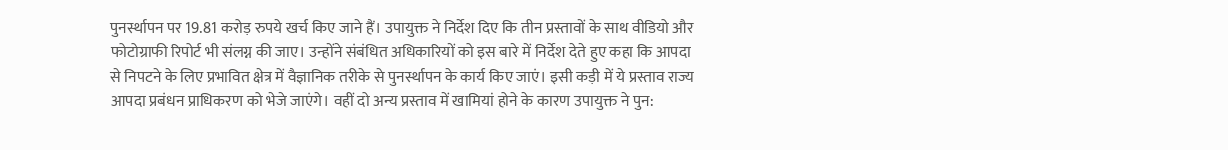पुनर्स्थापन पर 19.81 करोड़ रुपये खर्च किए जाने हैं। उपायुक्त ने निर्देश दिए कि तीन प्रस्तावों के साथ वीडियो और फोटोग्राफी रिपोर्ट भी संलग्न की जाए। उन्होंने संबंधित अधिकारियों को इस बारे में निर्देश देते हुए कहा कि आपदा से निपटने के लिए प्रभावित क्षेत्र में वैज्ञानिक तरीके से पुनर्स्थापन के कार्य किए जाएं। इसी कड़ी में ये प्रस्ताव राज्य आपदा प्रबंधन प्राधिकरण को भेजे जाएंगे। वहीं दो अन्य प्रस्ताव में खामियां होने के कारण उपायुक्त ने पुन: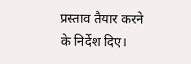प्रस्ताव तैयार करने के निर्देश दिए।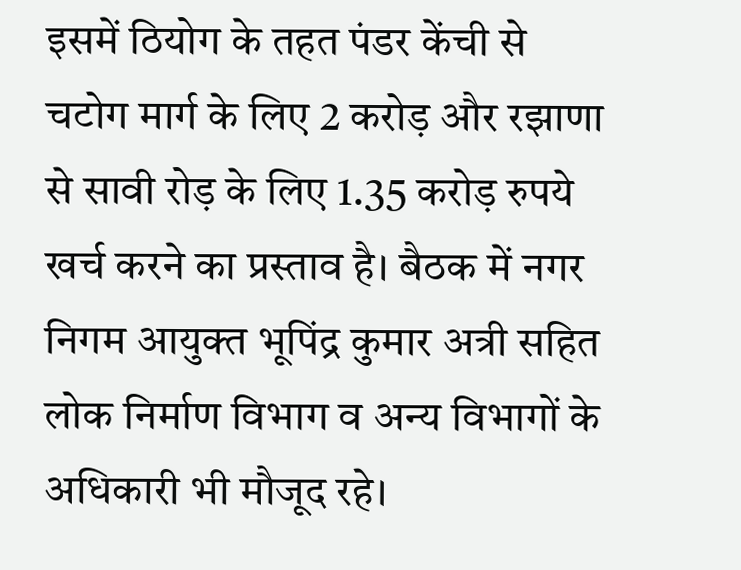इसमें ठियोग के तहत पंडर केंची से चटोग मार्ग के लिए 2 करोड़ और रझाणा से सावी रोड़ के लिए 1.35 करोड़ रुपये खर्च करने का प्रस्ताव है। बैठक में नगर निगम आयुक्त भूपिंद्र कुमार अत्री सहित लोक निर्माण विभाग व अन्य विभागों के अधिकारी भी मौजूद रहे।